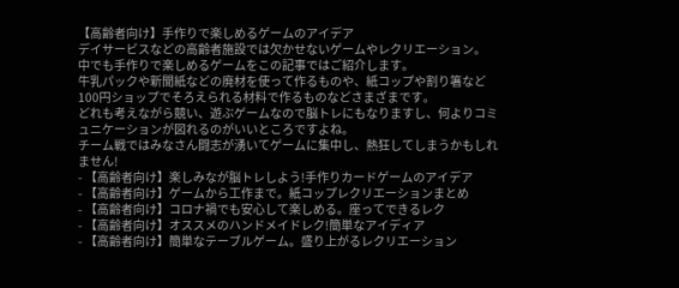【高齢者向け】手作りで楽しめるゲームのアイデア
デイサービスなどの高齢者施設では欠かせないゲームやレクリエーション。
中でも手作りで楽しめるゲームをこの記事ではご紹介します。
牛乳パックや新聞紙などの廃材を使って作るものや、紙コップや割り箸など100円ショップでそろえられる材料で作るものなどさまざまです。
どれも考えながら競い、遊ぶゲームなので脳トレにもなりますし、何よりコミュニケーションが図れるのがいいところですよね。
チーム戦ではみなさん闘志が湧いてゲームに集中し、熱狂してしまうかもしれません!
- 【高齢者向け】楽しみなが脳トレしよう!手作りカードゲームのアイデア
- 【高齢者向け】ゲームから工作まで。紙コップレクリエーションまとめ
- 【高齢者向け】コロナ禍でも安心して楽しめる。座ってできるレク
- 【高齢者向け】オススメのハンドメイドレク!簡単なアイディア
- 【高齢者向け】簡単なテーブルゲーム。盛り上がるレクリエーション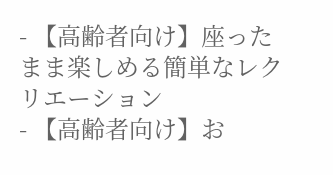- 【高齢者向け】座ったまま楽しめる簡単なレクリエーション
- 【高齢者向け】お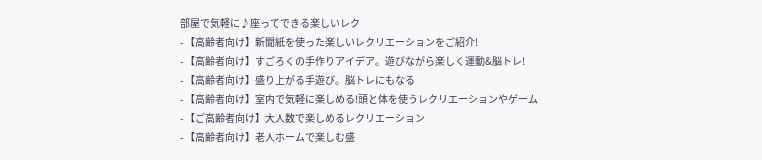部屋で気軽に♪座ってできる楽しいレク
- 【高齢者向け】新聞紙を使った楽しいレクリエーションをご紹介!
- 【高齢者向け】すごろくの手作りアイデア。遊びながら楽しく運動&脳トレ!
- 【高齢者向け】盛り上がる手遊び。脳トレにもなる
- 【高齢者向け】室内で気軽に楽しめる!頭と体を使うレクリエーションやゲーム
- 【ご高齢者向け】大人数で楽しめるレクリエーション
- 【高齢者向け】老人ホームで楽しむ盛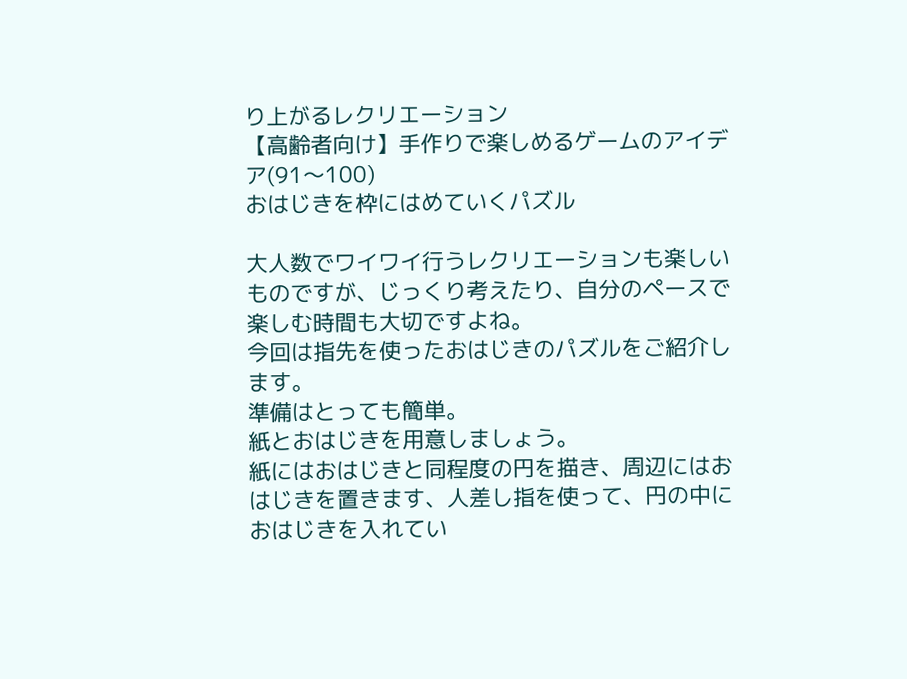り上がるレクリエーション
【高齢者向け】手作りで楽しめるゲームのアイデア(91〜100)
おはじきを枠にはめていくパズル

大人数でワイワイ行うレクリエーションも楽しいものですが、じっくり考えたり、自分のペースで楽しむ時間も大切ですよね。
今回は指先を使ったおはじきのパズルをご紹介します。
準備はとっても簡単。
紙とおはじきを用意しましょう。
紙にはおはじきと同程度の円を描き、周辺にはおはじきを置きます、人差し指を使って、円の中におはじきを入れてい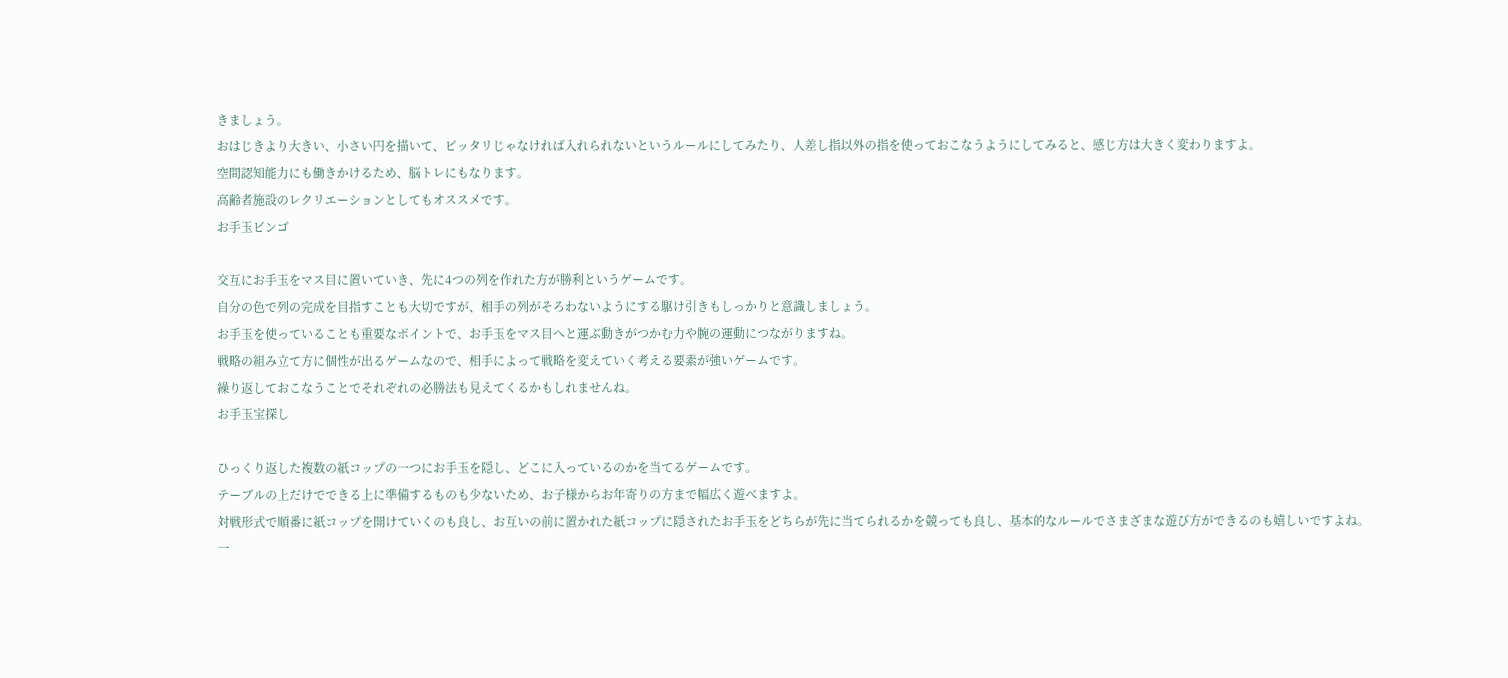きましょう。
おはじきより大きい、小さい円を描いて、ピッタリじゃなければ入れられないというルールにしてみたり、人差し指以外の指を使っておこなうようにしてみると、感じ方は大きく変わりますよ。
空間認知能力にも働きかけるため、脳トレにもなります。
高齢者施設のレクリエーションとしてもオススメです。
お手玉ビンゴ

交互にお手玉をマス目に置いていき、先に4つの列を作れた方が勝利というゲームです。
自分の色で列の完成を目指すことも大切ですが、相手の列がそろわないようにする駆け引きもしっかりと意識しましょう。
お手玉を使っていることも重要なポイントで、お手玉をマス目へと運ぶ動きがつかむ力や腕の運動につながりますね。
戦略の組み立て方に個性が出るゲームなので、相手によって戦略を変えていく考える要素が強いゲームです。
繰り返しておこなうことでそれぞれの必勝法も見えてくるかもしれませんね。
お手玉宝探し

ひっくり返した複数の紙コップの一つにお手玉を隠し、どこに入っているのかを当てるゲームです。
テーブルの上だけでできる上に準備するものも少ないため、お子様からお年寄りの方まで幅広く遊べますよ。
対戦形式で順番に紙コップを開けていくのも良し、お互いの前に置かれた紙コップに隠されたお手玉をどちらが先に当てられるかを競っても良し、基本的なルールでさまざまな遊び方ができるのも嬉しいですよね。
一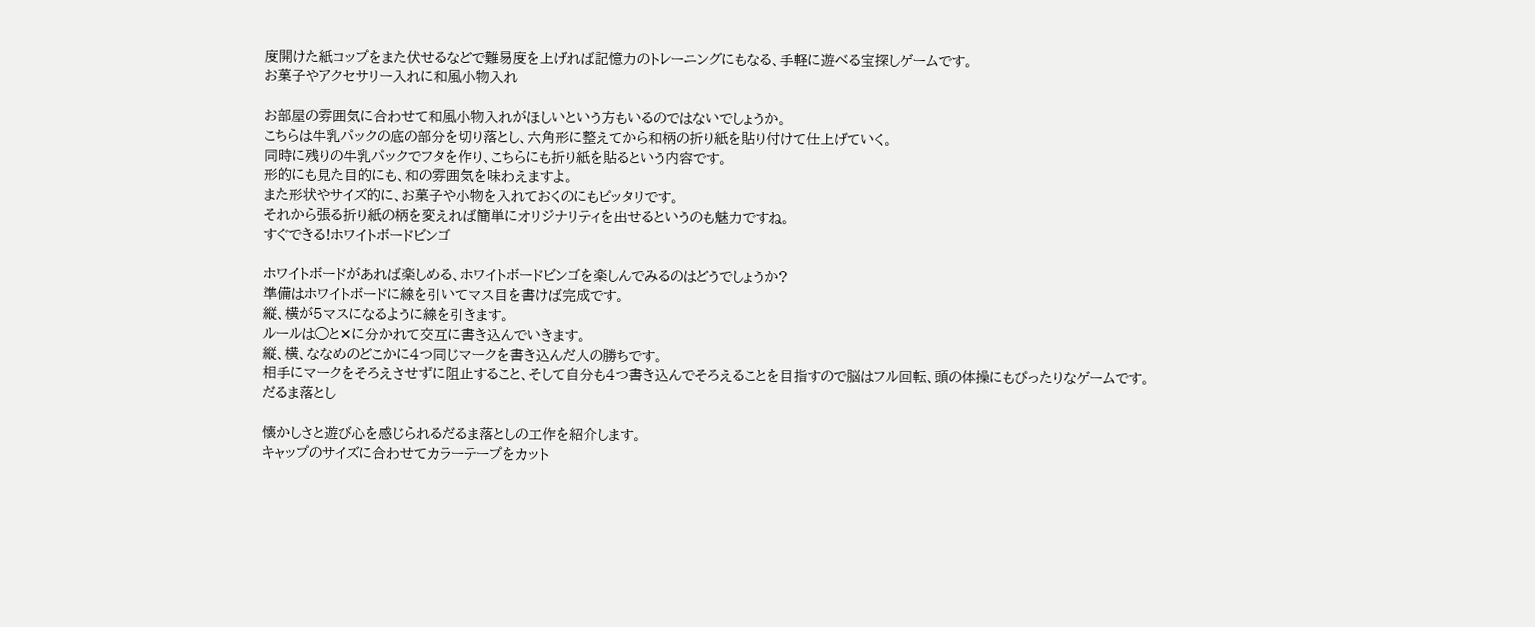度開けた紙コップをまた伏せるなどで難易度を上げれば記憶力のトレーニングにもなる、手軽に遊べる宝探しゲームです。
お菓子やアクセサリー入れに和風小物入れ

お部屋の雰囲気に合わせて和風小物入れがほしいという方もいるのではないでしょうか。
こちらは牛乳パックの底の部分を切り落とし、六角形に整えてから和柄の折り紙を貼り付けて仕上げていく。
同時に残りの牛乳パックでフタを作り、こちらにも折り紙を貼るという内容です。
形的にも見た目的にも、和の雰囲気を味わえますよ。
また形状やサイズ的に、お菓子や小物を入れておくのにもピッタリです。
それから張る折り紙の柄を変えれば簡単にオリジナリティを出せるというのも魅力ですね。
すぐできる!ホワイトボードビンゴ

ホワイトボードがあれば楽しめる、ホワイトボードビンゴを楽しんでみるのはどうでしょうか?
準備はホワイトボードに線を引いてマス目を書けば完成です。
縦、横が5マスになるように線を引きます。
ルールは◯と✕に分かれて交互に書き込んでいきます。
縦、横、ななめのどこかに4つ同じマークを書き込んだ人の勝ちです。
相手にマークをそろえさせずに阻止すること、そして自分も4つ書き込んでそろえることを目指すので脳はフル回転、頭の体操にもぴったりなゲームです。
だるま落とし

懐かしさと遊び心を感じられるだるま落としの工作を紹介します。
キャップのサイズに合わせてカラーテープをカット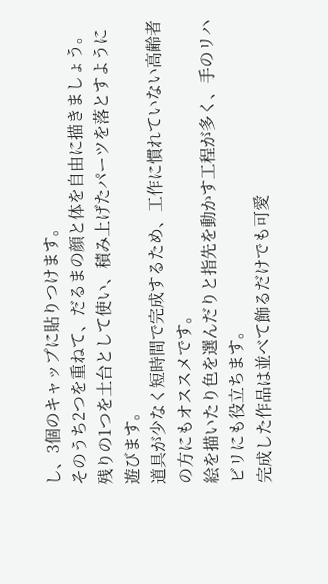し、3個のキャップに貼りつけます。
そのうち2つを重ねて、だるまの顔と体を自由に描きましょう。
残りの1つを土台として使い、積み上げたパーツを落とすように遊びます。
道具が少なく短時間で完成するため、工作に慣れていない高齢者の方にもオススメです。
絵を描いたり色を選んだりと指先を動かす工程が多く、手のリハビリにも役立ちます。
完成した作品は並べて飾るだけでも可愛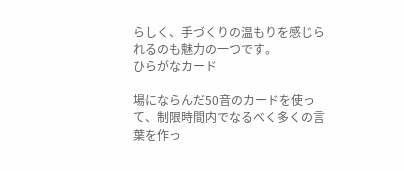らしく、手づくりの温もりを感じられるのも魅力の一つです。
ひらがなカード

場にならんだ50音のカードを使って、制限時間内でなるべく多くの言葉を作っ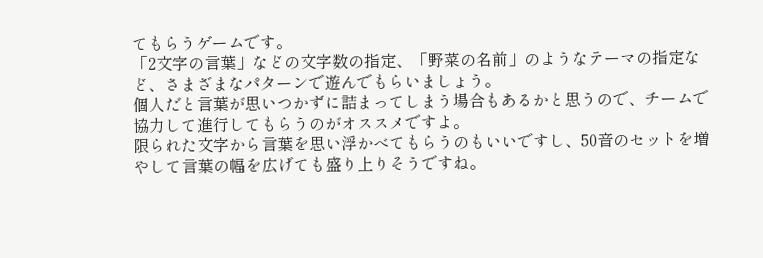てもらうゲームです。
「2文字の言葉」などの文字数の指定、「野菜の名前」のようなテーマの指定など、さまざまなパターンで遊んでもらいましょう。
個人だと言葉が思いつかずに詰まってしまう場合もあるかと思うので、チームで協力して進行してもらうのがオススメですよ。
限られた文字から言葉を思い浮かべてもらうのもいいですし、50音のセットを増やして言葉の幅を広げても盛り上りそうですね。